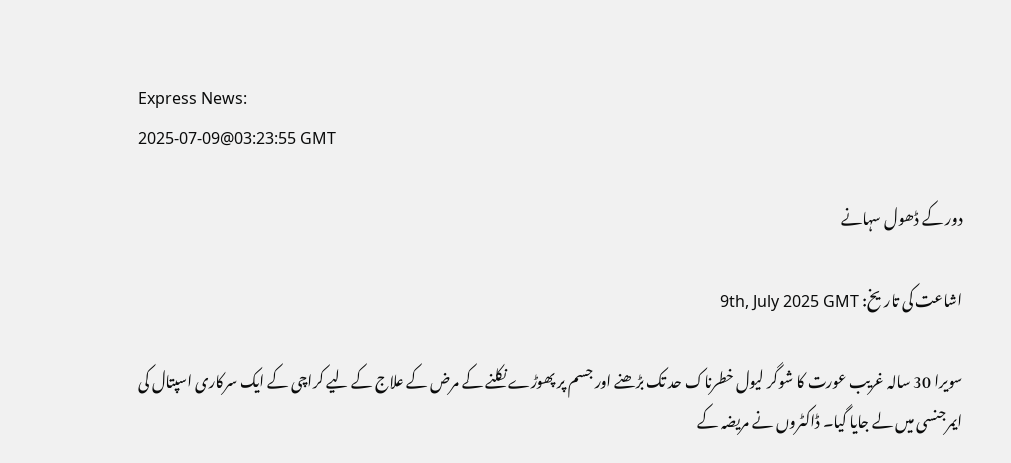Express News:
2025-07-09@03:23:55 GMT

دور کے ڈھول سہانے

اشاعت کی تاریخ: 9th, July 2025 GMT

سویرا 30 سالہ غریب عورت کا شوگر لیول خطرناک حد تک بڑھنے اور جسم پر پھوڑے نکلنے کے مرض کے علاج کے لیے کراچی کے ایک سرکاری اسپتال کی ایمرجنسی میں لے جایا گیا۔ ڈاکٹروں نے مریضہ کے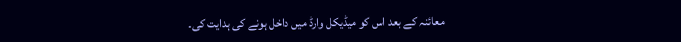معائنہ کے بعد اس کو میڈیکل وارڈ میں داخل ہونے کی ہدایت کی۔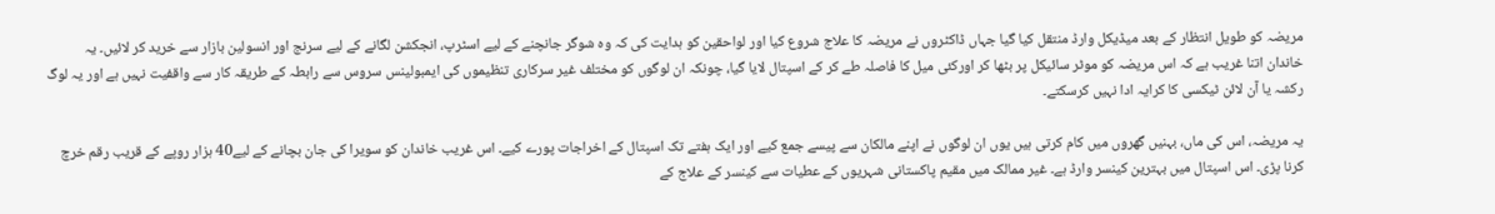مریضہ کو طویل انتظار کے بعد میڈیکل وارڈ منتقل کیا گیا جہاں ڈاکٹروں نے مریضہ کا علاج شروع کیا اور لواحقین کو ہدایت کی کہ وہ شوگر جانچنے کے لیے اسٹرپ، انجکشن لگانے کے لیے سرنج اور انسولین بازار سے خرید کر لائیں۔ یہ خاندان اتنا غریب ہے کہ اس مریضہ کو موٹر سائیکل پر بٹھا کر اورکئی میل کا فاصلہ طے کر کے اسپتال لایا گیا، چونکہ ان لوگوں کو مختلف غیر سرکاری تنظیموں کی ایمبولینس سروس سے رابطہ کے طریقہ کار سے واقفیت نہیں ہے اور یہ لوگ رکشہ یا آن لائن ٹیکسی کا کرایہ ادا نہیں کرسکتے۔

یہ مریضہ، اس کی ماں، بہنیں گھروں میں کام کرتی ہیں یوں ان لوگوں نے اپنے مالکان سے پیسے جمع کیے اور ایک ہفتے تک اسپتال کے اخراجات پورے کیے۔ اس غریب خاندان کو سویرا کی جان بچانے کے لیے40 ہزار روپے کے قریب رقم خرچ کرنا پڑی۔ اس اسپتال میں بہترین کینسر وارڈ ہے۔ غیر ممالک میں مقیم پاکستانی شہریوں کے عطیات سے کینسر کے علاج کے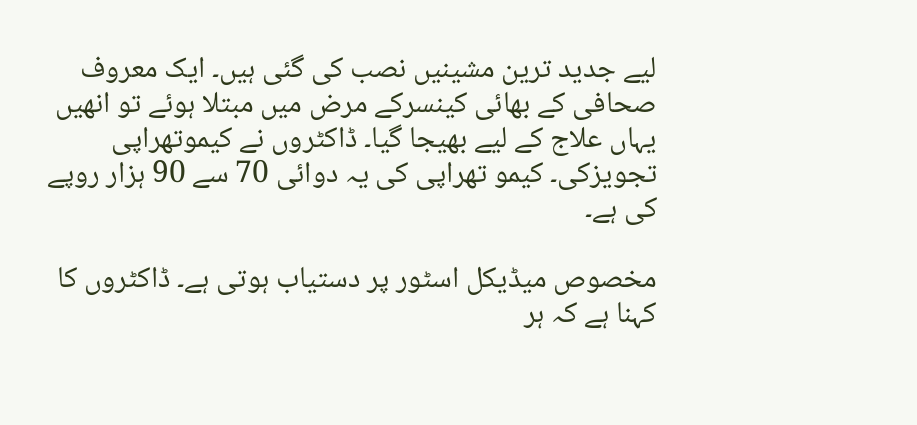لیے جدید ترین مشینیں نصب کی گئی ہیں۔ ایک معروف صحافی کے بھائی کینسرکے مرض میں مبتلا ہوئے تو انھیں یہاں علاج کے لیے بھیجا گیا۔ ڈاکٹروں نے کیموتھراپی تجویزکی۔ کیمو تھراپی کی یہ دوائی 70 سے 90 ہزار روپے کی ہے۔

مخصوص میڈیکل اسٹور پر دستیاب ہوتی ہے۔ ڈاکٹروں کا کہنا ہے کہ ہر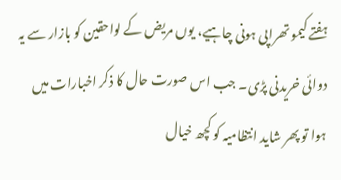ہفتے کیمو تھراپی ہونی چاہیے، یوں مریض کے لواحقین کو بازار سے یہ دوائی خریدنی پڑی۔ جب اس صورت حال کا ذکر اخبارات میں ہوا تو پھر شاید انتظامیہ کو کچھ خیال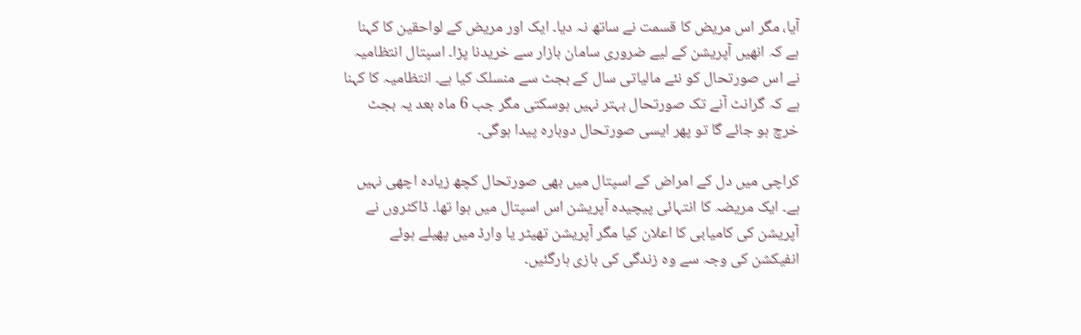آیا، مگر اس مریض کا قسمت نے ساتھ نہ دیا۔ ایک اور مریض کے لواحقین کا کہنا ہے کہ انھیں آپریشن کے لیے ضروری سامان بازار سے خریدنا پڑا۔ اسپتال انتظامیہ نے اس صورتحال کو نئے مالیاتی سال کے بجٹ سے منسلک کیا ہے۔ انتظامیہ کا کہنا ہے کہ گرانٹ آنے تک صورتحال بہتر نہیں ہوسکتی مگر جب 6 ماہ بعد یہ بجٹ خرچ ہو جائے گا تو پھر ایسی صورتحال دوبارہ پیدا ہوگی۔

کراچی میں دل کے امراض کے اسپتال میں بھی صورتحال کچھ زیادہ اچھی نہیں ہے۔ ایک مریضہ کا انتہائی پیچیدہ آپریشن اس اسپتال میں ہوا تھا۔ ڈاکٹروں نے آپریشن کی کامیابی کا اعلان کیا مگر آپریشن تھیٹر یا وارڈ میں پھیلے ہوئے انفیکشن کی وجہ سے وہ زندگی کی بازی ہارگئیں۔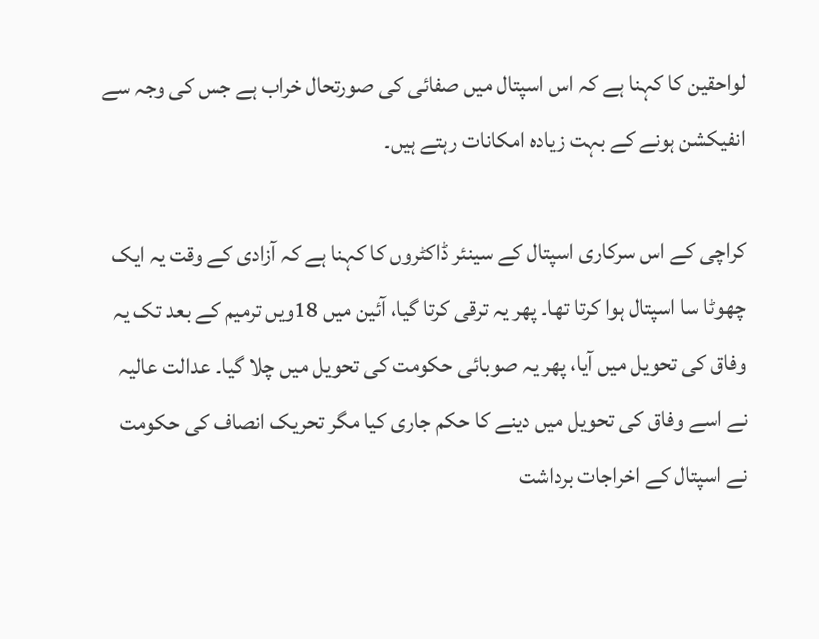لواحقین کا کہنا ہے کہ اس اسپتال میں صفائی کی صورتحال خراب ہے جس کی وجہ سے انفیکشن ہونے کے بہت زیادہ امکانات رہتے ہیں۔

کراچی کے اس سرکاری اسپتال کے سینئر ڈاکٹروں کا کہنا ہے کہ آزادی کے وقت یہ ایک چھوٹا سا اسپتال ہوا کرتا تھا۔ پھر یہ ترقی کرتا گیا، آئین میں 18ویں ترمیم کے بعد تک یہ وفاق کی تحویل میں آیا، پھر یہ صوبائی حکومت کی تحویل میں چلا گیا۔ عدالت عالیہ نے اسے وفاق کی تحویل میں دینے کا حکم جاری کیا مگر تحریک انصاف کی حکومت نے اسپتال کے اخراجات برداشت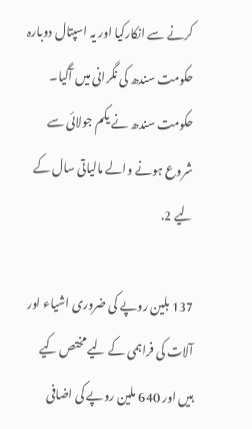کرنے سے انکارکیا اور یہ اسپتال دوبارہ حکومت سندھ کی نگرانی میں آگیا۔ حکومت سندھ نے یکم جولائی سے شروع ہونے والے مالیاتی سال کے لیے 2.

137 بلین روپے کی ضروری اشیاء اور آلات کی فراہمی کے لیے مختص کیے ہیں اور 640 ملین روپے کی اضافی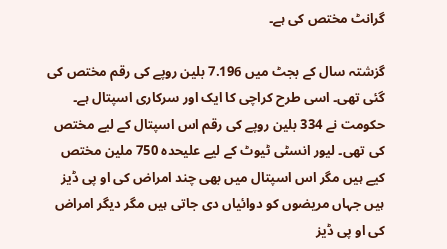گرانٹ مختص کی ہے۔

گزشتہ سال کے بجٹ میں 7.196 بلین روپے کی رقم مختص کی گئی تھی۔ اسی طرح کراچی کا ایک اور سرکاری اسپتال ہے۔ حکومت نے 334 بلین روپے کی رقم اس اسپتال کے لیے مختص کی تھی۔ لیور انسٹی ٹیوٹ کے لیے علیحدہ 750 ملین مختص کیے ہیں مگر اس اسپتال میں بھی چند امراض کی او پی ڈیز ہیں جہاں مریضوں کو دوائیاں دی جاتی ہیں مگر دیگر امراض کی او پی ڈیز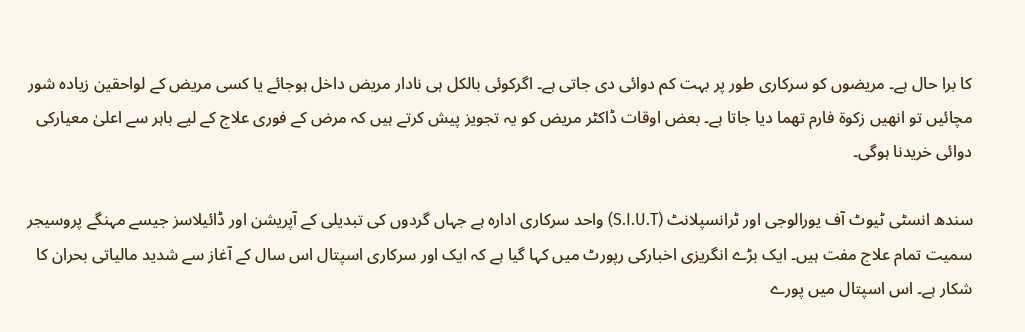کا برا حال ہے۔ مریضوں کو سرکاری طور پر بہت کم دوائی دی جاتی ہے۔ اگرکوئی بالکل ہی نادار مریض داخل ہوجائے یا کسی مریض کے لواحقین زیادہ شور مچائیں تو انھیں زکوۃ فارم تھما دیا جاتا ہے۔ بعض اوقات ڈاکٹر مریض کو یہ تجویز پیش کرتے ہیں کہ مرض کے فوری علاج کے لیے باہر سے اعلیٰ معیارکی دوائی خریدنا ہوگی۔

سندھ انسٹی ٹیوٹ آف یورالوجی اور ٹرانسپلانٹ (S.I.U.T) واحد سرکاری ادارہ ہے جہاں گردوں کی تبدیلی کے آپریشن اور ڈائیلاسز جیسے مہنگے پروسیجر سمیت تمام علاج مفت ہیں۔ ایک بڑے انگریزی اخبارکی رپورٹ میں کہا گیا ہے کہ ایک اور سرکاری اسپتال اس سال کے آغاز سے شدید مالیاتی بحران کا شکار ہے۔ اس اسپتال میں پورے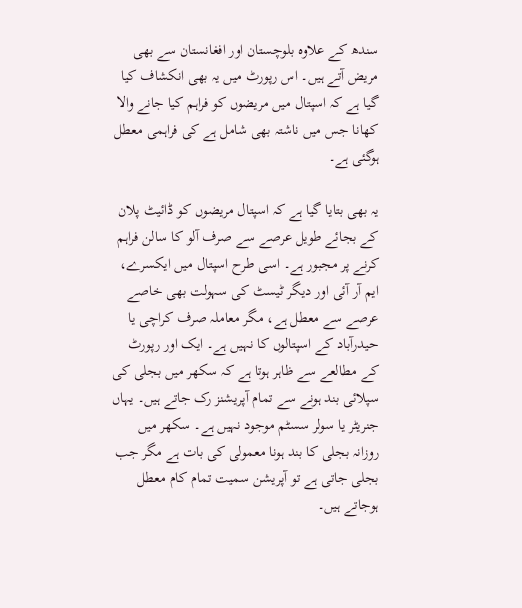سندھ کے علاوہ بلوچستان اور افغانستان سے بھی مریض آتے ہیں۔ اس رپورٹ میں یہ بھی انکشاف کیا گیا ہے کہ اسپتال میں مریضوں کو فراہم کیا جانے والا کھانا جس میں ناشتہ بھی شامل ہے کی فراہمی معطل ہوگئی ہے۔

یہ بھی بتایا گیا ہے کہ اسپتال مریضوں کو ڈائیٹ پلان کے بجائے طویل عرصے سے صرف آلو کا سالن فراہم کرنے پر مجبور ہے۔ اسی طرح اسپتال میں ایکسرے، ایم آر آئی اور دیگر ٹیسٹ کی سہولت بھی خاصے عرصے سے معطل ہے، مگر معاملہ صرف کراچی یا حیدرآباد کے اسپتالوں کا نہیں ہے۔ ایک اور رپورٹ کے مطالعے سے ظاہر ہوتا ہے کہ سکھر میں بجلی کی سپلائی بند ہونے سے تمام آپریشنز رک جاتے ہیں۔ یہاں جنریٹر یا سولر سسٹم موجود نہیں ہے۔ سکھر میں روزانہ بجلی کا بند ہونا معمولی کی بات ہے مگر جب بجلی جاتی ہے تو آپریشن سمیت تمام کام معطل ہوجاتے ہیں۔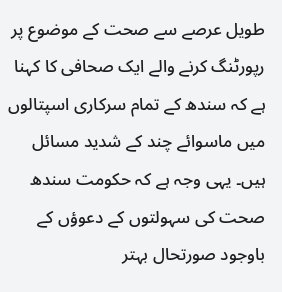طویل عرصے سے صحت کے موضوع پر رپورٹنگ کرنے والے ایک صحافی کا کہنا ہے کہ سندھ کے تمام سرکاری اسپتالوں میں ماسوائے چند کے شدید مسائل ہیں۔ یہی وجہ ہے کہ حکومت سندھ صحت کی سہولتوں کے دعوؤں کے باوجود صورتحال بہتر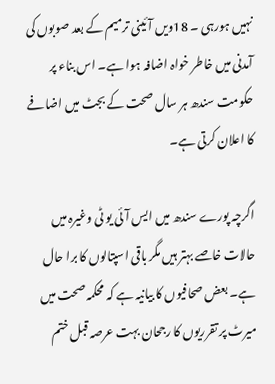نہیں ہورہی ۔ 18ویں آئینی ترمیم کے بعد صوبوں کی آمدنی میں خاطر خواہ اضافہ ہوا ہے۔ اس بناء پر حکومت سندھ ہر سال صحت کے بجٹ میں اضافے کا اعلان کرتی ہے۔

اگرچہ پورے سندھ میں ایس آئی یو ٹی وغیرہ میں حالات خاصے بہتر ہیں مگر باقی اسپتالوں کا برا حال ہے۔ بعض صحافیوں کا بیانیہ ہے کہ محکمہ صحت میں میرٹ پر تقرریوں کا رجحان بہت عرصہ قبل ختم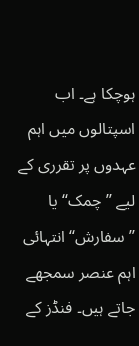ہوچکا ہے۔ اب اسپتالوں میں اہم عہدوں پر تقرری کے لیے ’’چمک‘‘ یا ’’سفارش‘‘ انتہائی اہم عنصر سمجھے جاتے ہیں۔ فنڈز کے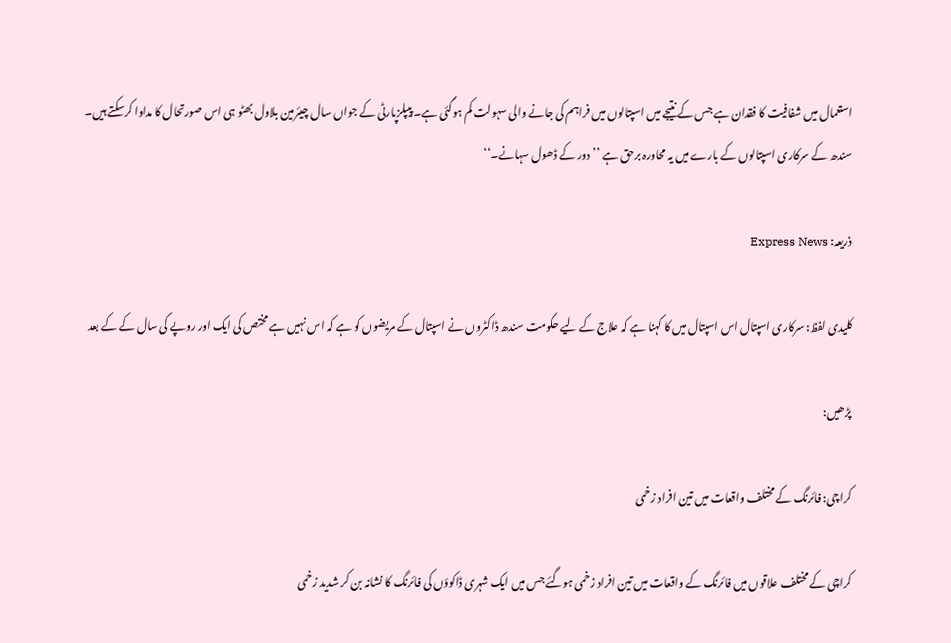استعمال میں شفافیت کا فقدان ہے جس کے نتیجے میں اسپتالوں میں فراہم کی جانے والی سہولت کم ہوگئی ہے۔ پیپلزپارٹی کے جواں سال چیئرمین بلاول بھٹو ہی اس صورتحال کا مداوا کرسکتے ہیں۔ سندھ کے سرکاری اسپتالوں کے بارے میں یہ محاورہ برحق ہے ’’دور کے ڈھول سہانے۔‘‘

ذریعہ: Express News

کلیدی لفظ: سرکاری اسپتال اس اسپتال میں کا کہنا ہے کہ علاج کے لیے حکومت سندھ ڈاکٹروں نے اسپتال کے مریضوں کو ہے کہ اس نہیں ہے مختص کی ایک اور روپے کی سال کے کے بعد

پڑھیں:

کراچی: فائرنگ کے مختلف واقعات میں تین افراد زخمی

کراچی کے مختلف علاقوں میں فائرنگ کے واقعات میں تین افراد زخمی ہوگئے جس میں ایک شہری ڈاکوؤں کی فائرنگ کا نشانہ بن کر شدید زخمی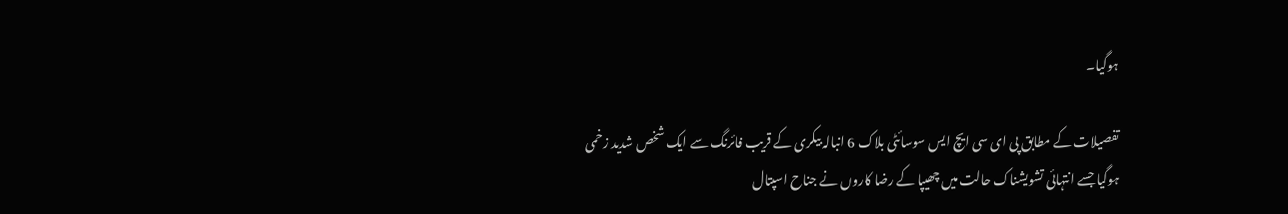ہوگیا۔

تفصیلات کے مطابق پی ای سی ایچ ایس سوسائٹی بلاک 6 انبالہ بیکری کے قریب فائرنگ سے ایک شخص شدید زخمی ہوگیا جسے انتہائی تشویشناک حالت میں چھیپا کے رضا کاروں نے جناح اسپتال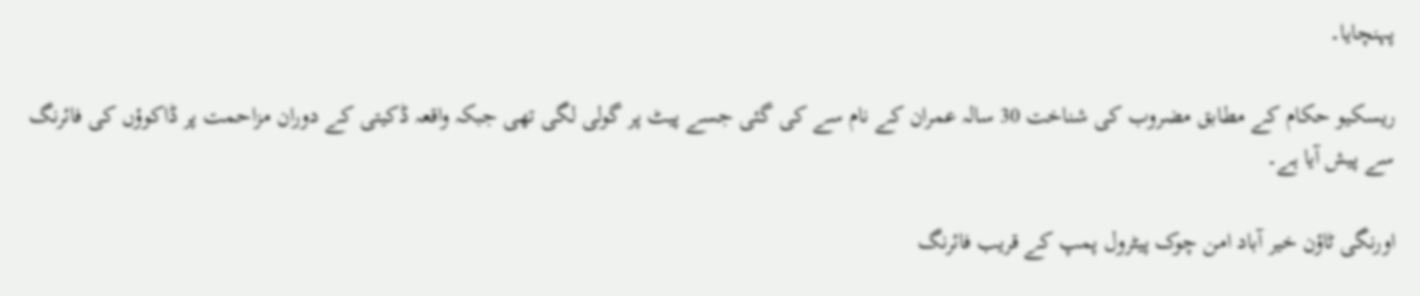پہنچایا۔

ریسکیو حکام کے مطابق مضروب کی شناخت 30 سالہ عمران کے نام سے کی گئی جسے پیٹ پر گولی لگی تھی جبکہ واقعہ ڈکیتی کے دوران مزاحمت پر ڈاکوؤں کی فائرنگ سے پیش آیا ہے۔

اورنگی ٹاؤن خیر آباد امن چوک پیٹرول پمپ کے قریب فائرنگ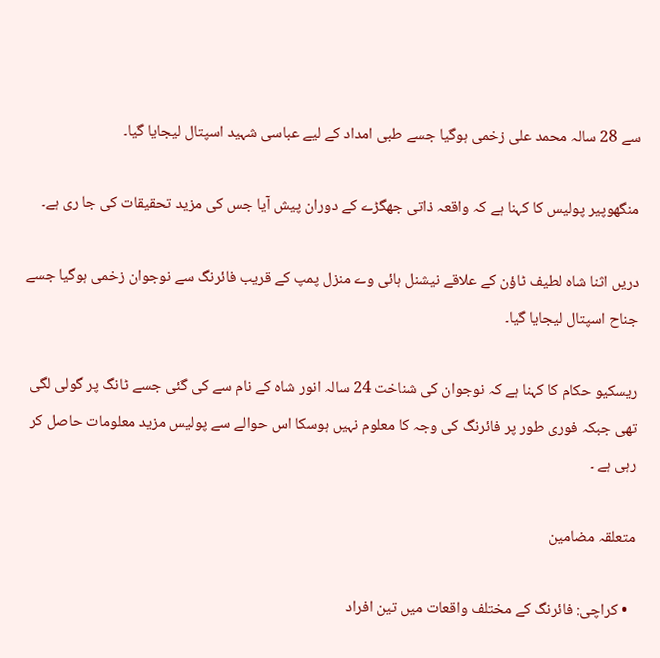سے 28 سالہ محمد علی زخمی ہوگیا جسے طبی امداد کے لیے عباسی شہید اسپتال لیجایا گیا۔

منگھوپیر پولیس کا کہنا ہے کہ واقعہ ذاتی جھگڑے کے دوران پیش آیا جس کی مزید تحقیقات کی جا ری ہے۔

دریں اثنا شاہ لطیف ٹاؤن کے علاقے نیشنل ہائی وے منزل پمپ کے قریب فائرنگ سے نوجوان زخمی ہوگیا جسے جناح اسپتال لیجایا گیا۔

ریسکیو حکام کا کہنا ہے کہ نوجوان کی شناخت 24 سالہ انور شاہ کے نام سے کی گئی جسے ٹانگ پر گولی لگی تھی جبکہ فوری طور پر فائرنگ کی وجہ کا معلوم نہیں ہوسکا اس حوالے سے پولیس مزید معلومات حاصل کر رہی ہے ۔

متعلقہ مضامین

  • کراچی: فائرنگ کے مختلف واقعات میں تین افراد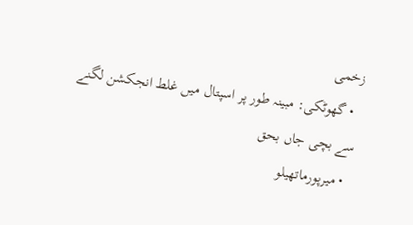زخمی
  • گھوٹکی: مبینہ طور پر اسپتال میں غلط انجکشن لگنے سے بچی جاں بحق
  • میرپورماتھیلو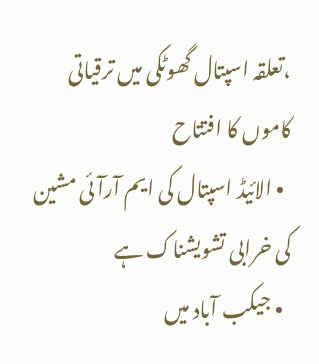،تعلقہ اسپتال گھوٹکی میں ترقیاتی کاموں کا افتتاح
  • الائیڈ اسپتال کی ایم آرآئی مشین کی خرابی تشویشناک ہے
  • جیکب آباد میں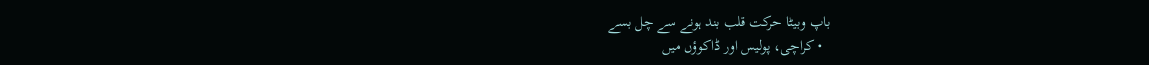باپ وبیٹا حرکت قلب بند ہونے سے چل بسے
  • کراچی، پولیس اور ڈاکوؤں میں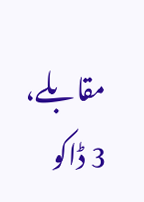مقابلے، 3 ڈاکو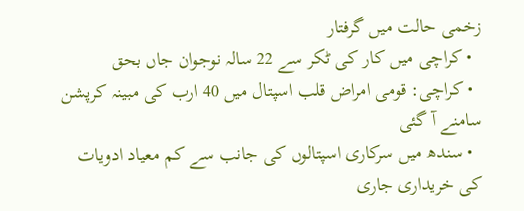زخمی حالت میں گرفتار
  • کراچی میں کار کی ٹکر سے 22 سالہ نوجوان جاں بحق
  • کراچی: قومی امراض قلب اسپتال میں 40 ارب کی مبینہ کرپشن سامنے آ گئی
  • سندھ میں سرکاری اسپتالوں کی جانب سے کم معیاد ادویات کی خریداری جاری